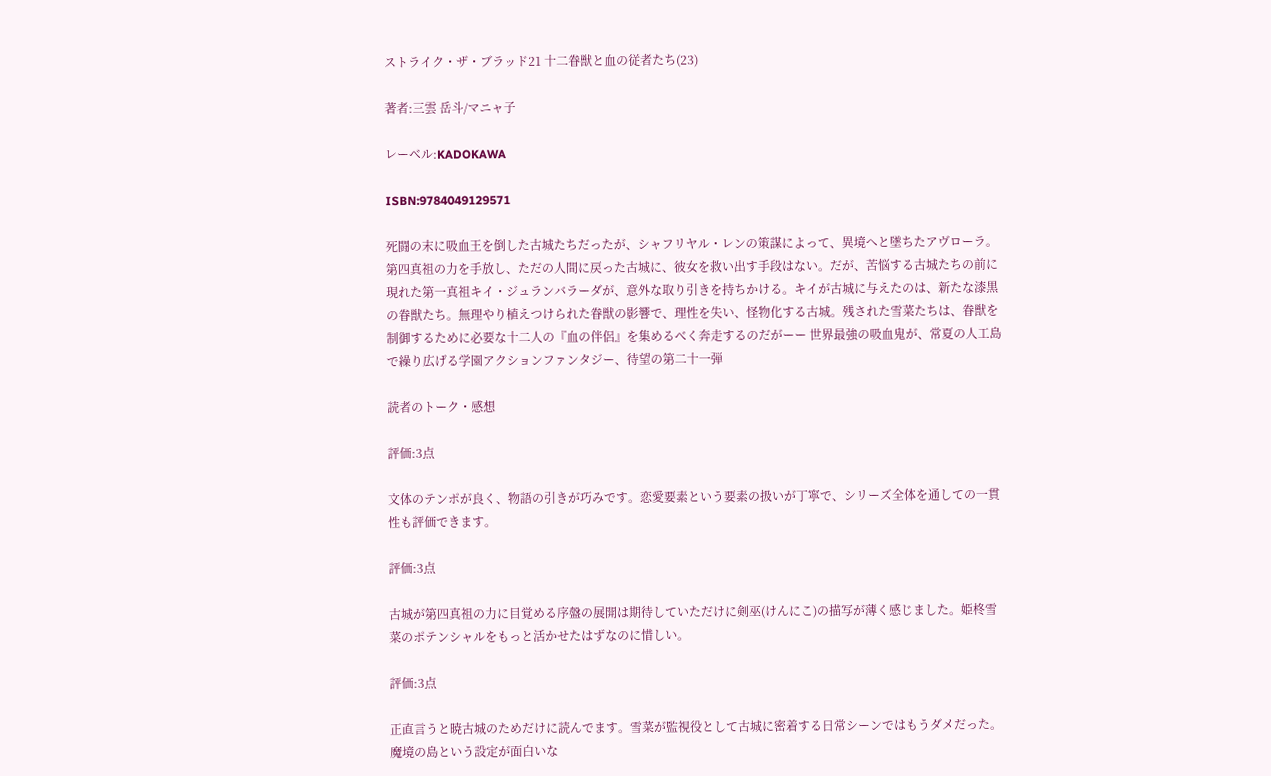ストライク・ザ・ブラッド21 十二眷獣と血の従者たち(23)

著者:三雲 岳斗/マニャ子

レーベル:KADOKAWA

ISBN:9784049129571

死闘の末に吸血王を倒した古城たちだったが、シャフリヤル・レンの策謀によって、異境へと墜ちたアヴローラ。第四真祖の力を手放し、ただの人間に戻った古城に、彼女を救い出す手段はない。だが、苦悩する古城たちの前に現れた第一真祖キイ・ジュランバラーダが、意外な取り引きを持ちかける。キイが古城に与えたのは、新たな漆黒の眷獣たち。無理やり植えつけられた眷獣の影響で、理性を失い、怪物化する古城。残された雪菜たちは、眷獣を制御するために必要な十二人の『血の伴侶』を集めるべく奔走するのだがーー 世界最強の吸血鬼が、常夏の人工島で繰り広げる学園アクションファンタジー、待望の第二十一弾

読者のトーク・感想

評価:3点

文体のテンポが良く、物語の引きが巧みです。恋愛要素という要素の扱いが丁寧で、シリーズ全体を通しての一貫性も評価できます。

評価:3点

古城が第四真祖の力に目覚める序盤の展開は期待していただけに剣巫(けんにこ)の描写が薄く感じました。姫柊雪菜のポテンシャルをもっと活かせたはずなのに惜しい。

評価:3点

正直言うと暁古城のためだけに読んでます。雪菜が監視役として古城に密着する日常シーンではもうダメだった。魔境の島という設定が面白いな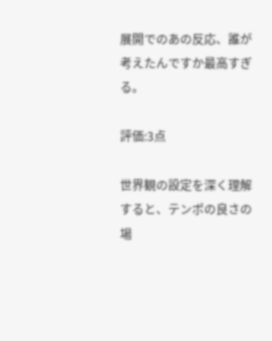展開でのあの反応、誰が考えたんですか最高すぎる。

評価:3点

世界観の設定を深く理解すると、テンポの良さの場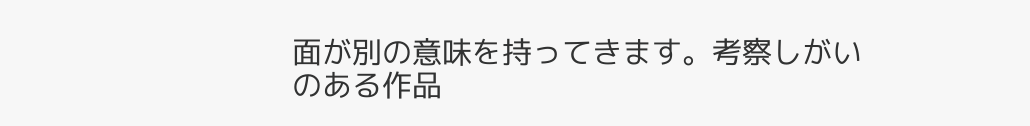面が別の意味を持ってきます。考察しがいのある作品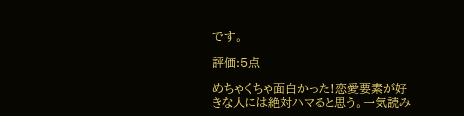です。

評価:5点

めちゃくちゃ面白かった!恋愛要素が好きな人には絶対ハマると思う。一気読み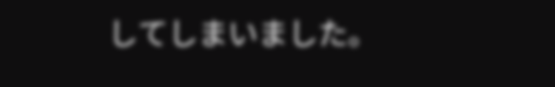してしまいました。